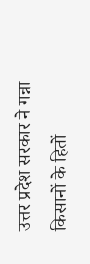उत्तर प्रदेश सरकार ने गन्ना किसानों के हितों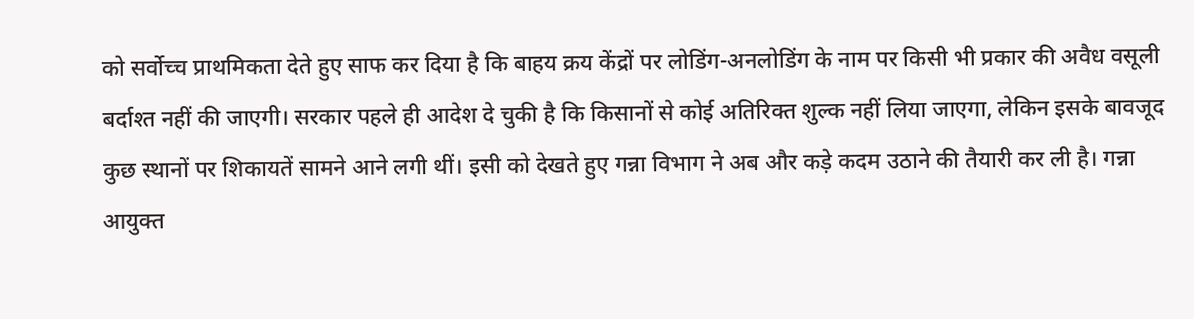को सर्वोच्च प्राथमिकता देते हुए साफ कर दिया है कि बाहय क्रय केंद्रों पर लोडिंग-अनलोडिंग के नाम पर किसी भी प्रकार की अवैध वसूली बर्दाश्त नहीं की जाएगी। सरकार पहले ही आदेश दे चुकी है कि किसानों से कोई अतिरिक्त शुल्क नहीं लिया जाएगा, लेकिन इसके बावजूद कुछ स्थानों पर शिकायतें सामने आने लगी थीं। इसी को देखते हुए गन्ना विभाग ने अब और कड़े कदम उठाने की तैयारी कर ली है। गन्ना आयुक्त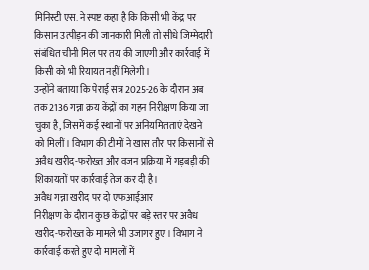मिनिस्टी एस. ने स्पष्ट कहा है कि किसी भी केंद्र पर किसान उत्पीड़न की जानकारी मिली तो सीधे जिम्मेदारी संबंधित चीनी मिल पर तय की जाएगी और कार्रवाई में किसी को भी रियायत नहीं मिलेगी।
उन्होंने बताया कि पेराई सत्र 2025-26 के दौरान अब तक 2136 गन्ना क्रय केंद्रों का गहन निरीक्षण किया जा चुका है, जिसमें कई स्थानों पर अनियमितताएं देखने को मिलीं। विभाग की टीमों ने खास तौर पर किसानों से अवैध खरीद-फरोख्त और वजन प्रक्रिया में गड़बड़ी की शिकायतों पर कार्रवाई तेज कर दी है।
अवैध गन्ना खरीद पर दो एफआईआर
निरीक्षण के दौरान कुछ केंद्रों पर बड़े स्तर पर अवैध खरीद-फरोख्त के मामले भी उजागर हुए। विभाग ने कार्रवाई करते हुए दो मामलों में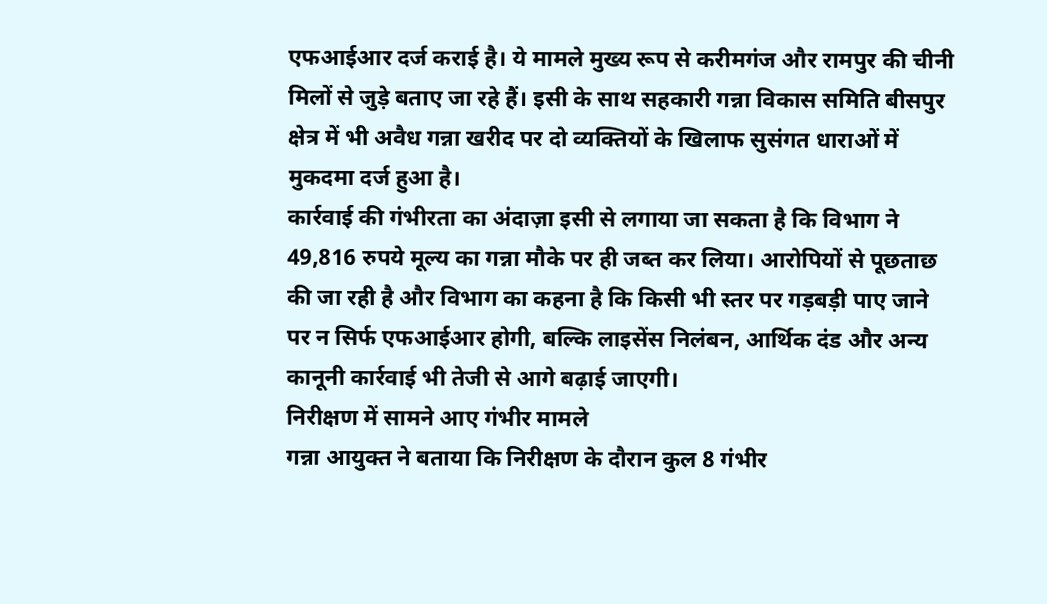एफआईआर दर्ज कराई है। ये मामले मुख्य रूप से करीमगंज और रामपुर की चीनी मिलों से जुड़े बताए जा रहे हैं। इसी के साथ सहकारी गन्ना विकास समिति बीसपुर क्षेत्र में भी अवैध गन्ना खरीद पर दो व्यक्तियों के खिलाफ सुसंगत धाराओं में मुकदमा दर्ज हुआ है।
कार्रवाई की गंभीरता का अंदाज़ा इसी से लगाया जा सकता है कि विभाग ने 49,816 रुपये मूल्य का गन्ना मौके पर ही जब्त कर लिया। आरोपियों से पूछताछ की जा रही है और विभाग का कहना है कि किसी भी स्तर पर गड़बड़ी पाए जाने पर न सिर्फ एफआईआर होगी, बल्कि लाइसेंस निलंबन, आर्थिक दंड और अन्य कानूनी कार्रवाई भी तेजी से आगे बढ़ाई जाएगी।
निरीक्षण में सामने आए गंभीर मामले
गन्ना आयुक्त ने बताया कि निरीक्षण के दौरान कुल 8 गंभीर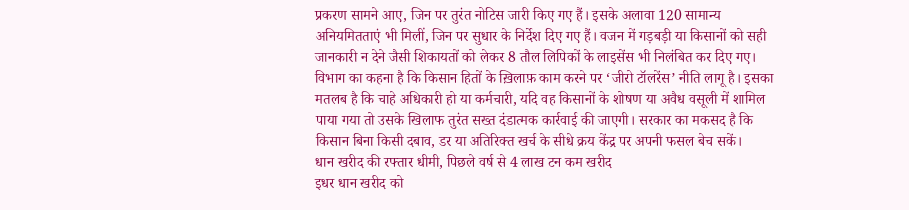प्रकरण सामने आए, जिन पर तुरंत नोटिस जारी किए गए हैं। इसके अलावा 120 सामान्य अनियमितताएं भी मिलीं, जिन पर सुधार के निर्देश दिए गए हैं। वजन में गड़बड़ी या किसानों को सही जानकारी न देने जैसी शिकायतों को लेकर 8 तौल लिपिकों के लाइसेंस भी निलंबित कर दिए गए।
विभाग का कहना है कि किसान हितों के ख़िलाफ़ काम करने पर ‘जीरो टॉलरेंस’ नीति लागू है। इसका मतलब है कि चाहे अधिकारी हो या कर्मचारी, यदि वह किसानों के शोषण या अवैध वसूली में शामिल पाया गया तो उसके खिलाफ तुरंत सख्त दंडात्मक कार्रवाई की जाएगी। सरकार का मकसद है कि किसान बिना किसी दबाव, डर या अतिरिक्त खर्च के सीधे क्रय केंद्र पर अपनी फसल बेच सकें।
धान खरीद की रफ्तार धीमी, पिछले वर्ष से 4 लाख टन कम खरीद
इधर धान खरीद को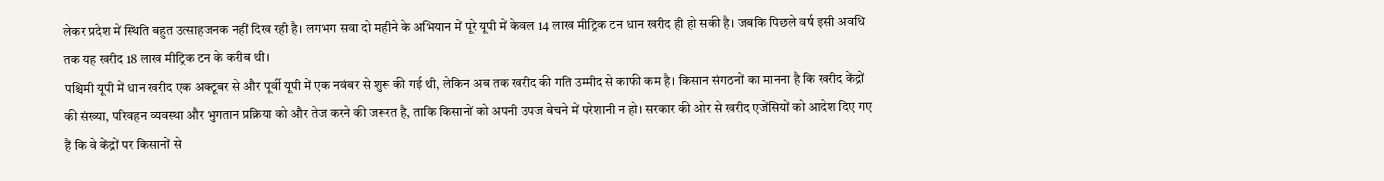लेकर प्रदेश में स्थिति बहुत उत्साहजनक नहीं दिख रही है। लगभग सवा दो महीने के अभियान में पूरे यूपी में केवल 14 लाख मीट्रिक टन धान खरीद ही हो सकी है। जबकि पिछले वर्ष इसी अवधि तक यह खरीद 18 लाख मीट्रिक टन के करीब थी।
पश्चिमी यूपी में धान खरीद एक अक्टूबर से और पूर्वी यूपी में एक नवंबर से शुरू की गई थी, लेकिन अब तक खरीद की गति उम्मीद से काफी कम है। किसान संगठनों का मानना है कि खरीद केंद्रों की संख्या, परिवहन व्यवस्था और भुगतान प्रक्रिया को और तेज करने की जरूरत है, ताकि किसानों को अपनी उपज बेचने में परेशानी न हो। सरकार की ओर से खरीद एजेंसियों को आदेश दिए गए हैं कि वे केंद्रों पर किसानों से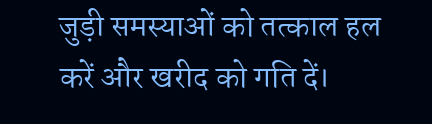जुड़ी समस्याओं को तत्काल हल करें और खरीद को गति दें।